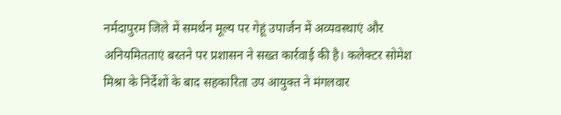नर्मदापुरम जिले में समर्थन मूल्य पर गेहूं उपार्जन में अव्यवस्थाएं और अनियमितताएं बरतने पर प्रशासन ने सख्त कार्रवाई की है। कलेक्टर सोमेश मिश्रा के निर्देशों के बाद सहकारिता उप आयुक्त ने मंगलवार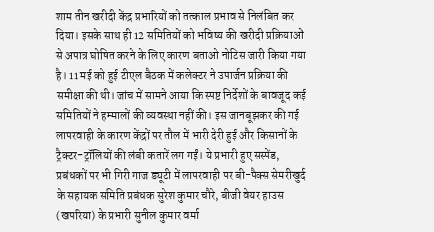शाम तीन खरीदी केंद्र प्रभारियों को तत्काल प्रभाव से निलंबित कर दिया। इसके साथ ही 12 समितियों को भविष्य की खरीदी प्रक्रियाओं से अपात्र घोषित करने के लिए कारण बताओ नोटिस जारी किया गया है। 11 मई को हुई टीएल बैठक में कलेक्टर ने उपार्जन प्रक्रिया की समीक्षा की थी। जांच में सामने आया कि स्पष्ट निर्देशों के बावजूद कई समितियों ने हम्मालों की व्यवस्था नहीं की। इस जानबूझकर की गई लापरवाही के कारण केंद्रों पर तौल में भारी देरी हुई और किसानों के ट्रैक्टर-ट्रॉलियों की लंबी कतारें लग गईं। ये प्रभारी हुए सस्पेंड, प्रबंधकों पर भी गिरी गाज ड्यूटी में लापरवाही पर बी-पैक्स सेमरीखुर्द के सहायक समिति प्रबंधक सुरेश कुमार चौरे, बीजी वेयर हाउस (खपरिया) के प्रभारी सुनील कुमार वर्मा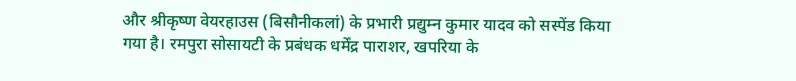और श्रीकृष्ण वेयरहाउस (बिसौनीकलां) के प्रभारी प्रद्युम्न कुमार यादव को सस्पेंड किया गया है। रमपुरा सोसायटी के प्रबंधक धर्मेंद्र पाराशर, खपरिया के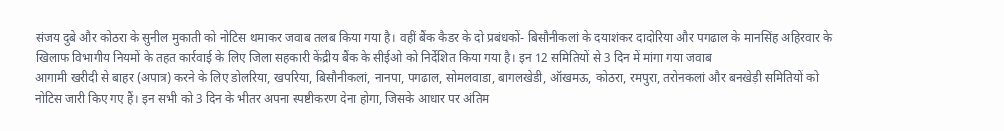संजय दुबे और कोठरा के सुनील मुकाती को नोटिस थमाकर जवाब तलब किया गया है। वहीं बैंक कैडर के दो प्रबंधकों- बिसौनीकलां के दयाशंकर दादोरिया और पगढाल के मानसिंह अहिरवार के खिलाफ विभागीय नियमों के तहत कार्रवाई के लिए जिला सहकारी केंद्रीय बैंक के सीईओ को निर्देशित किया गया है। इन 12 समितियों से 3 दिन में मांगा गया जवाब
आगामी खरीदी से बाहर (अपात्र) करने के लिए डोलरिया, खपरिया, बिसौनीकलां, नानपा, पगढाल, सोमलवाडा, बागलखेडी, ऑखमऊ, कोठरा, रमपुरा, तरोनकलां और बनखेड़ी समितियों को नोटिस जारी किए गए हैं। इन सभी को 3 दिन के भीतर अपना स्पष्टीकरण देना होगा, जिसके आधार पर अंतिम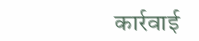कार्रवाई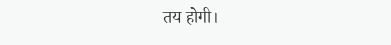तय होगी।